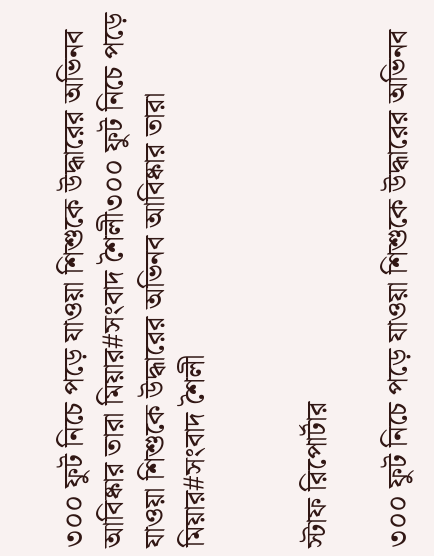৩০০ ফুট নিচে পড়ে যাওয়া শিশুকে উদ্ধারের অভিনব আবিষ্কার তারা মিয়ার#সংবাদ শৈলী৩০০ ফুট নিচে পড়ে যাওয়া শিশুকে উদ্ধারের অভিনব আবিষ্কার তারা মিয়ার#সংবাদ শৈলী


স্টাফ রিপোর্টার

৩০০ ফুট নিচে পড়ে যাওয়া শিশুকে উদ্ধারের অভিনব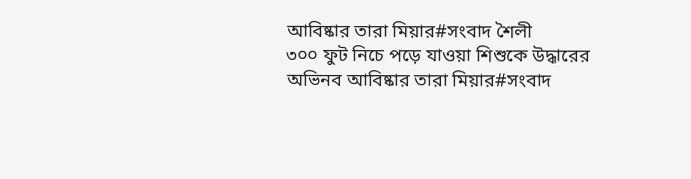আবিষ্কার তারা মিয়ার#সংবাদ শৈলী
৩০০ ফুট নিচে পড়ে যাওয়া শিশুকে উদ্ধারের অভিনব আবিষ্কার তারা মিয়ার#সংবাদ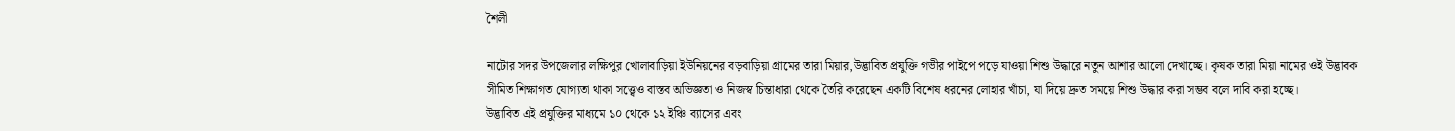শৈলী

নাটোর সদর উপজেলার লক্ষিপুর খোলাবাড়িয়া ইউনিয়নের বড়বাড়িয়া গ্রামের তারা মিয়ার,উদ্ভাবিত প্রযুক্তি গভীর পাইপে পড়ে যাওয়া শিশু উদ্ধারে নতুন আশার আলো দেখাচ্ছে। কৃষক তারা মিয়া নামের ওই উদ্ভাবক সীমিত শিক্ষাগত যোগ্যতা থাকা সত্ত্বেও বাস্তব অভিজ্ঞতা ও নিজস্ব চিন্তাধারা থেকে তৈরি করেছেন একটি বিশেষ ধরনের লোহার খাঁচা, যা দিয়ে দ্রুত সময়ে শিশু উদ্ধার করা সম্ভব বলে দাবি করা হচ্ছে।
উদ্ভাবিত এই প্রযুক্তির মাধ্যমে ১০ থেকে ১২ ইঞ্চি ব্যাসের এবং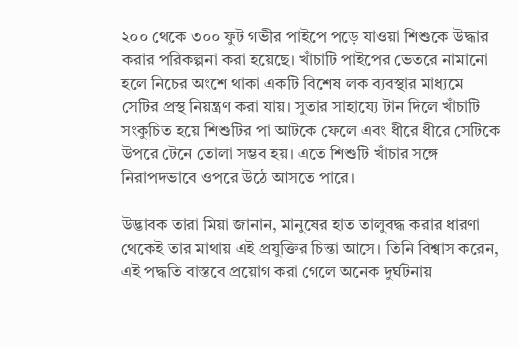২০০ থেকে ৩০০ ফুট গভীর পাইপে পড়ে যাওয়া শিশুকে উদ্ধার করার পরিকল্পনা করা হয়েছে। খাঁচাটি পাইপের ভেতরে নামানো হলে নিচের অংশে থাকা একটি বিশেষ লক ব্যবস্থার মাধ্যমে সেটির প্রস্থ নিয়ন্ত্রণ করা যায়। সুতার সাহায্যে টান দিলে খাঁচাটি সংকুচিত হয়ে শিশুটির পা আটকে ফেলে এবং ধীরে ধীরে সেটিকে উপরে টেনে তোলা সম্ভব হয়। এতে শিশুটি খাঁচার সঙ্গে নিরাপদভাবে ওপরে উঠে আসতে পারে।

উদ্ভাবক তারা মিয়া জানান, মানুষের হাত তালুবদ্ধ করার ধারণা থেকেই তার মাথায় এই প্রযুক্তির চিন্তা আসে। তিনি বিশ্বাস করেন, এই পদ্ধতি বাস্তবে প্রয়োগ করা গেলে অনেক দুর্ঘটনায়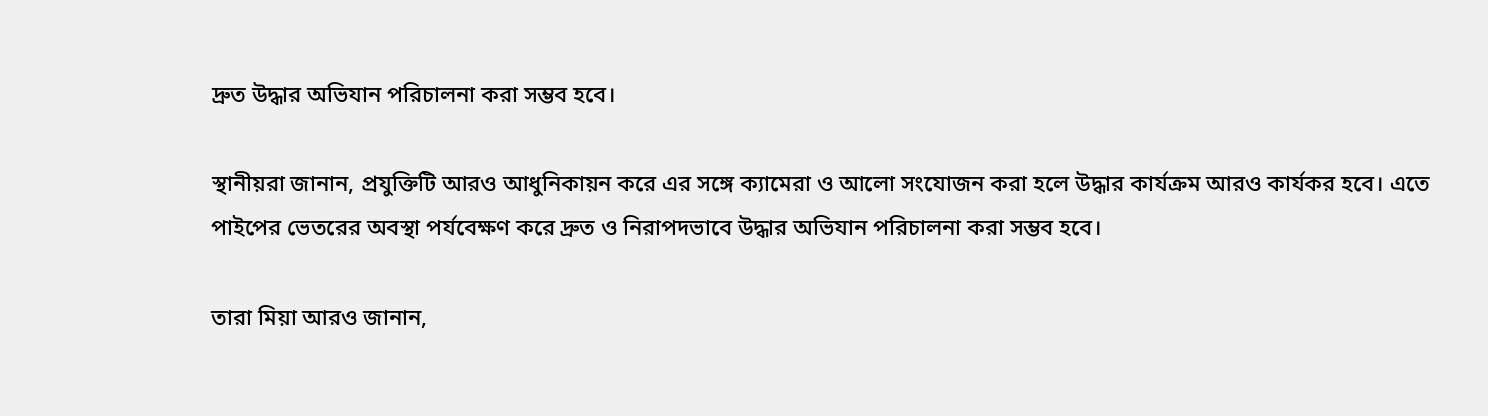দ্রুত উদ্ধার অভিযান পরিচালনা করা সম্ভব হবে।

স্থানীয়রা জানান, প্রযুক্তিটি আরও আধুনিকায়ন করে এর সঙ্গে ক্যামেরা ও আলো সংযোজন করা হলে উদ্ধার কার্যক্রম আরও কার্যকর হবে। এতে পাইপের ভেতরের অবস্থা পর্যবেক্ষণ করে দ্রুত ও নিরাপদভাবে উদ্ধার অভিযান পরিচালনা করা সম্ভব হবে।

তারা মিয়া আরও জানান,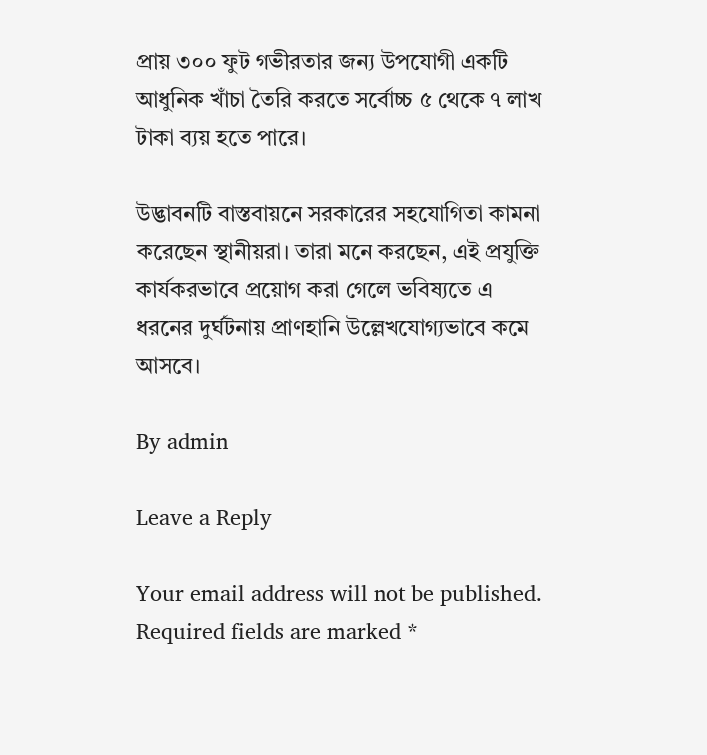প্রায় ৩০০ ফুট গভীরতার জন্য উপযোগী একটি আধুনিক খাঁচা তৈরি করতে সর্বোচ্চ ৫ থেকে ৭ লাখ টাকা ব্যয় হতে পারে।

উদ্ভাবনটি বাস্তবায়নে সরকারের সহযোগিতা কামনা করেছেন স্থানীয়রা। তারা মনে করছেন, এই প্রযুক্তি কার্যকরভাবে প্রয়োগ করা গেলে ভবিষ্যতে এ ধরনের দুর্ঘটনায় প্রাণহানি উল্লেখযোগ্যভাবে কমে আসবে।

By admin

Leave a Reply

Your email address will not be published. Required fields are marked *